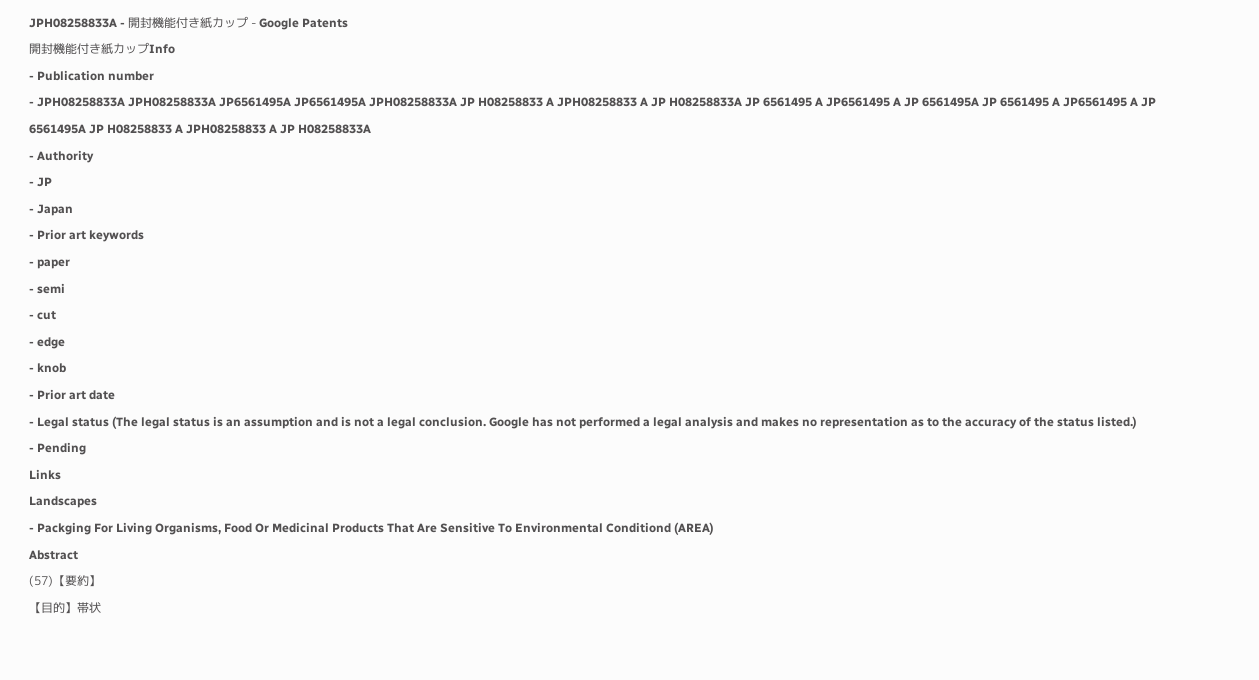JPH08258833A - 開封機能付き紙カップ - Google Patents
開封機能付き紙カップInfo
- Publication number
- JPH08258833A JPH08258833A JP6561495A JP6561495A JPH08258833A JP H08258833 A JPH08258833 A JP H08258833A JP 6561495 A JP6561495 A JP 6561495A JP 6561495 A JP6561495 A JP 6561495A JP H08258833 A JPH08258833 A JP H08258833A
- Authority
- JP
- Japan
- Prior art keywords
- paper
- semi
- cut
- edge
- knob
- Prior art date
- Legal status (The legal status is an assumption and is not a legal conclusion. Google has not performed a legal analysis and makes no representation as to the accuracy of the status listed.)
- Pending
Links
Landscapes
- Packging For Living Organisms, Food Or Medicinal Products That Are Sensitive To Environmental Conditiond (AREA)
Abstract
(57)【要約】
【目的】帯状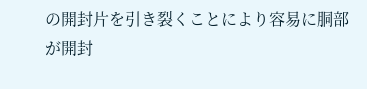の開封片を引き裂くことにより容易に胴部
が開封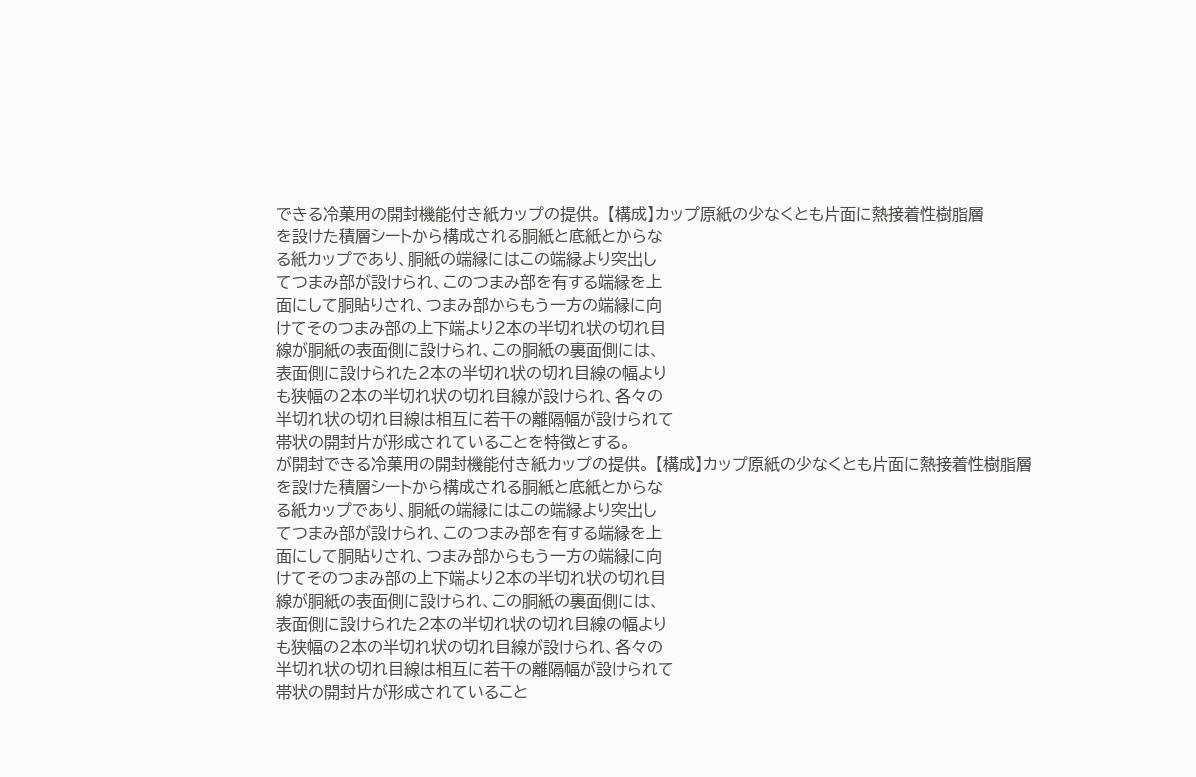できる冷菓用の開封機能付き紙カップの提供。 【構成】カップ原紙の少なくとも片面に熱接着性樹脂層
を設けた積層シートから構成される胴紙と底紙とからな
る紙カップであり、胴紙の端縁にはこの端縁より突出し
てつまみ部が設けられ、このつまみ部を有する端縁を上
面にして胴貼りされ、つまみ部からもう一方の端縁に向
けてそのつまみ部の上下端より2本の半切れ状の切れ目
線が胴紙の表面側に設けられ、この胴紙の裏面側には、
表面側に設けられた2本の半切れ状の切れ目線の幅より
も狭幅の2本の半切れ状の切れ目線が設けられ、各々の
半切れ状の切れ目線は相互に若干の離隔幅が設けられて
帯状の開封片が形成されていることを特徴とする。
が開封できる冷菓用の開封機能付き紙カップの提供。 【構成】カップ原紙の少なくとも片面に熱接着性樹脂層
を設けた積層シートから構成される胴紙と底紙とからな
る紙カップであり、胴紙の端縁にはこの端縁より突出し
てつまみ部が設けられ、このつまみ部を有する端縁を上
面にして胴貼りされ、つまみ部からもう一方の端縁に向
けてそのつまみ部の上下端より2本の半切れ状の切れ目
線が胴紙の表面側に設けられ、この胴紙の裏面側には、
表面側に設けられた2本の半切れ状の切れ目線の幅より
も狭幅の2本の半切れ状の切れ目線が設けられ、各々の
半切れ状の切れ目線は相互に若干の離隔幅が設けられて
帯状の開封片が形成されていること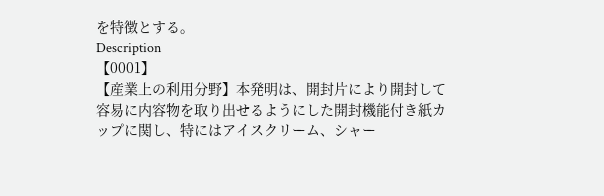を特徴とする。
Description
【0001】
【産業上の利用分野】本発明は、開封片により開封して
容易に内容物を取り出せるようにした開封機能付き紙カ
ップに関し、特にはアイスクリーム、シャー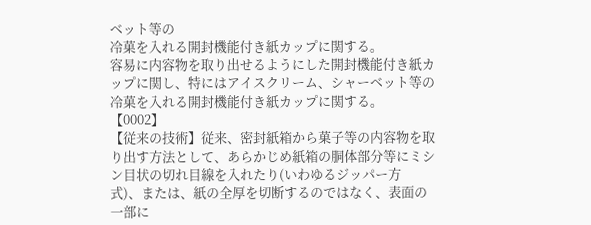ベット等の
冷菓を入れる開封機能付き紙カップに関する。
容易に内容物を取り出せるようにした開封機能付き紙カ
ップに関し、特にはアイスクリーム、シャーベット等の
冷菓を入れる開封機能付き紙カップに関する。
【0002】
【従来の技術】従来、密封紙箱から菓子等の内容物を取
り出す方法として、あらかじめ紙箱の胴体部分等にミシ
ン目状の切れ目線を入れたり(いわゆるジッパー方
式)、または、紙の全厚を切断するのではなく、表面の
一部に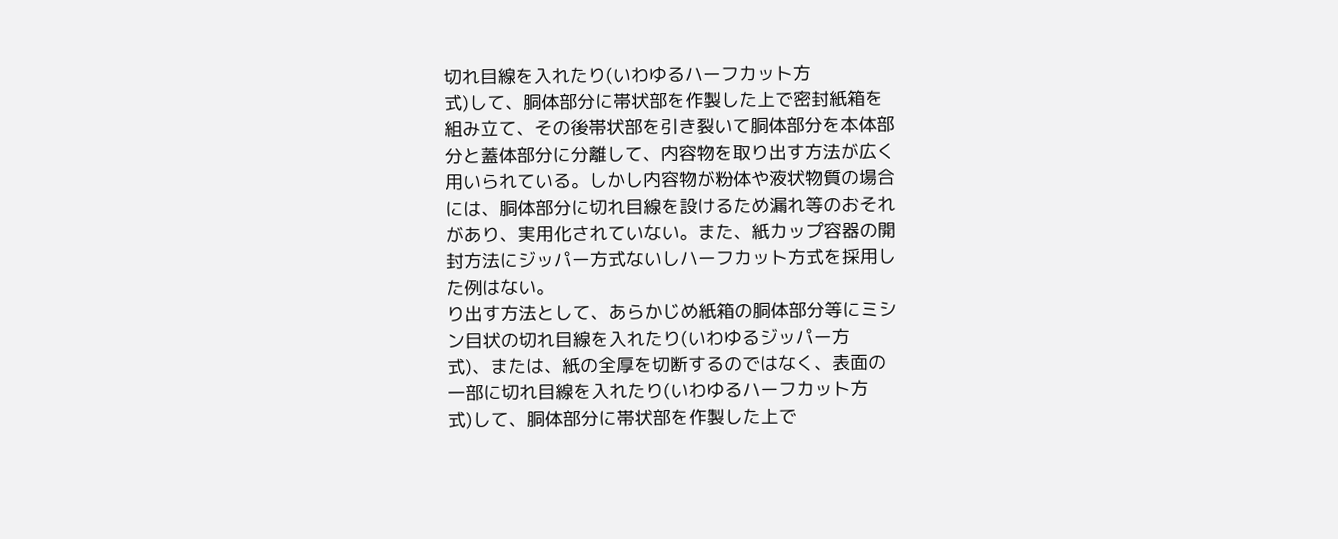切れ目線を入れたり(いわゆるハーフカット方
式)して、胴体部分に帯状部を作製した上で密封紙箱を
組み立て、その後帯状部を引き裂いて胴体部分を本体部
分と蓋体部分に分離して、内容物を取り出す方法が広く
用いられている。しかし内容物が粉体や液状物質の場合
には、胴体部分に切れ目線を設けるため漏れ等のおそれ
があり、実用化されていない。また、紙カップ容器の開
封方法にジッパー方式ないしハーフカット方式を採用し
た例はない。
り出す方法として、あらかじめ紙箱の胴体部分等にミシ
ン目状の切れ目線を入れたり(いわゆるジッパー方
式)、または、紙の全厚を切断するのではなく、表面の
一部に切れ目線を入れたり(いわゆるハーフカット方
式)して、胴体部分に帯状部を作製した上で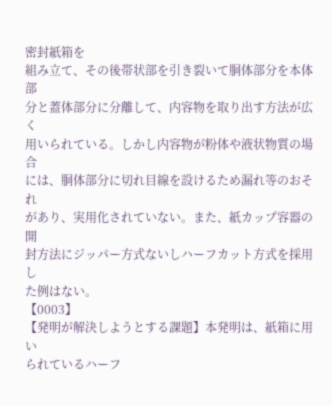密封紙箱を
組み立て、その後帯状部を引き裂いて胴体部分を本体部
分と蓋体部分に分離して、内容物を取り出す方法が広く
用いられている。しかし内容物が粉体や液状物質の場合
には、胴体部分に切れ目線を設けるため漏れ等のおそれ
があり、実用化されていない。また、紙カップ容器の開
封方法にジッパー方式ないしハーフカット方式を採用し
た例はない。
【0003】
【発明が解決しようとする課題】本発明は、紙箱に用い
られているハーフ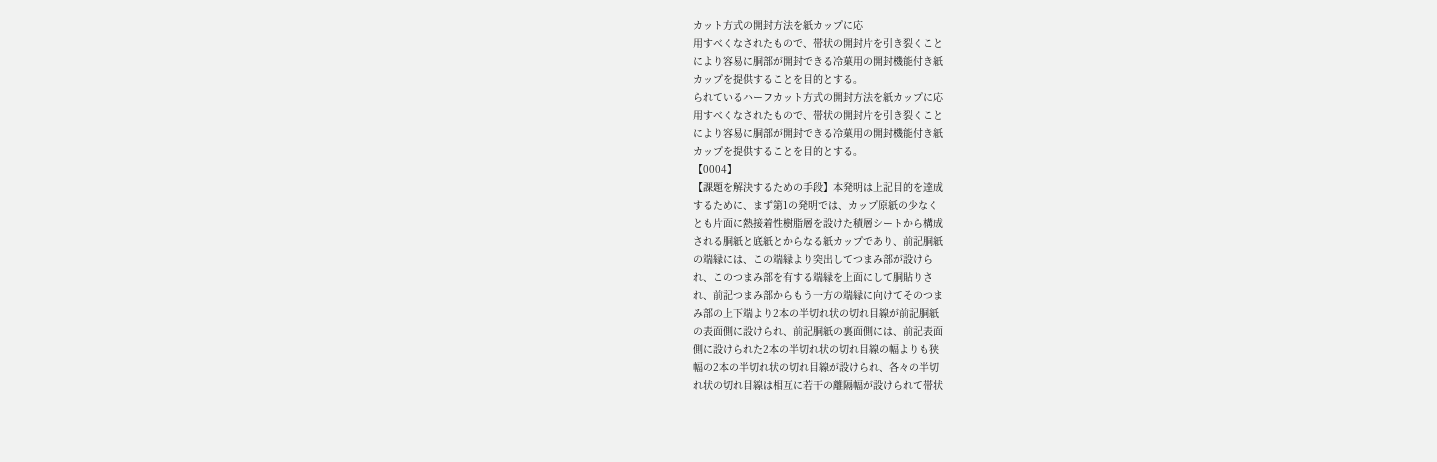カット方式の開封方法を紙カップに応
用すべくなされたもので、帯状の開封片を引き裂くこと
により容易に胴部が開封できる冷菓用の開封機能付き紙
カップを提供することを目的とする。
られているハーフカット方式の開封方法を紙カップに応
用すべくなされたもので、帯状の開封片を引き裂くこと
により容易に胴部が開封できる冷菓用の開封機能付き紙
カップを提供することを目的とする。
【0004】
【課題を解決するための手段】本発明は上記目的を達成
するために、まず第1の発明では、カップ原紙の少なく
とも片面に熱接着性樹脂層を設けた積層シートから構成
される胴紙と底紙とからなる紙カップであり、前記胴紙
の端縁には、この端縁より突出してつまみ部が設けら
れ、このつまみ部を有する端縁を上面にして胴貼りさ
れ、前記つまみ部からもう一方の端縁に向けてそのつま
み部の上下端より2本の半切れ状の切れ目線が前記胴紙
の表面側に設けられ、前記胴紙の裏面側には、前記表面
側に設けられた2本の半切れ状の切れ目線の幅よりも狭
幅の2本の半切れ状の切れ目線が設けられ、各々の半切
れ状の切れ目線は相互に若干の離隔幅が設けられて帯状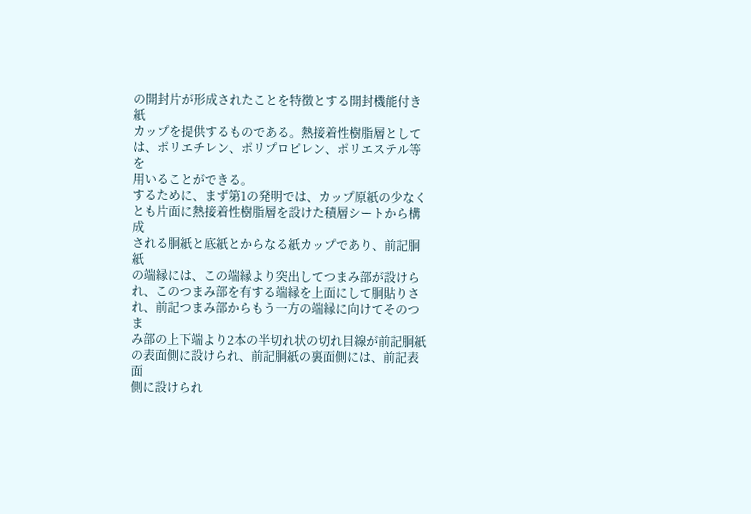の開封片が形成されたことを特徴とする開封機能付き紙
カップを提供するものである。熱接着性樹脂層として
は、ポリエチレン、ポリプロピレン、ポリエステル等を
用いることができる。
するために、まず第1の発明では、カップ原紙の少なく
とも片面に熱接着性樹脂層を設けた積層シートから構成
される胴紙と底紙とからなる紙カップであり、前記胴紙
の端縁には、この端縁より突出してつまみ部が設けら
れ、このつまみ部を有する端縁を上面にして胴貼りさ
れ、前記つまみ部からもう一方の端縁に向けてそのつま
み部の上下端より2本の半切れ状の切れ目線が前記胴紙
の表面側に設けられ、前記胴紙の裏面側には、前記表面
側に設けられ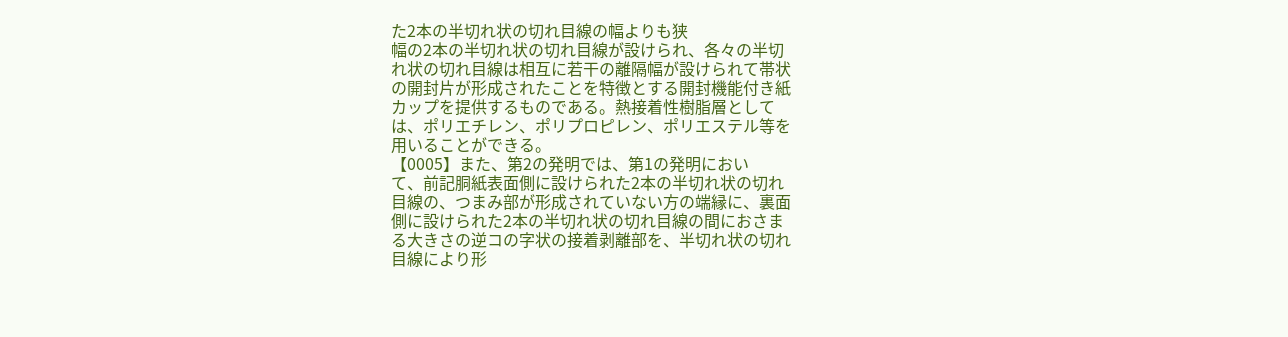た2本の半切れ状の切れ目線の幅よりも狭
幅の2本の半切れ状の切れ目線が設けられ、各々の半切
れ状の切れ目線は相互に若干の離隔幅が設けられて帯状
の開封片が形成されたことを特徴とする開封機能付き紙
カップを提供するものである。熱接着性樹脂層として
は、ポリエチレン、ポリプロピレン、ポリエステル等を
用いることができる。
【0005】また、第2の発明では、第1の発明におい
て、前記胴紙表面側に設けられた2本の半切れ状の切れ
目線の、つまみ部が形成されていない方の端縁に、裏面
側に設けられた2本の半切れ状の切れ目線の間におさま
る大きさの逆コの字状の接着剥離部を、半切れ状の切れ
目線により形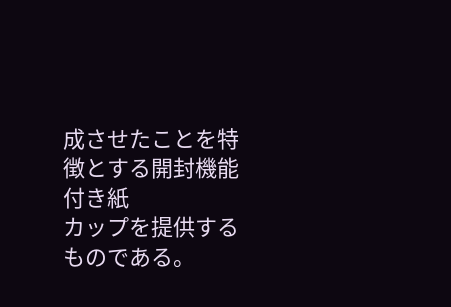成させたことを特徴とする開封機能付き紙
カップを提供するものである。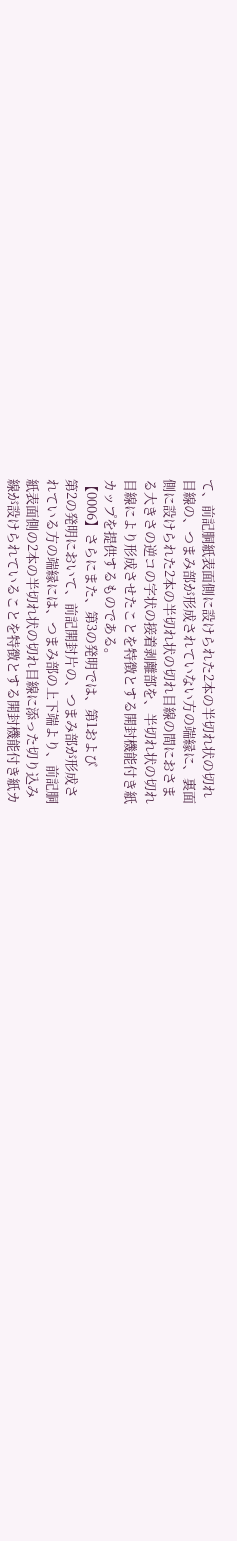て、前記胴紙表面側に設けられた2本の半切れ状の切れ
目線の、つまみ部が形成されていない方の端縁に、裏面
側に設けられた2本の半切れ状の切れ目線の間におさま
る大きさの逆コの字状の接着剥離部を、半切れ状の切れ
目線により形成させたことを特徴とする開封機能付き紙
カップを提供するものである。
【0006】さらにまた、第3の発明では、第1および
第2の発明において、前記開封片の、つまみ部が形成さ
れている方の端縁には、つまみ部の上下端より、前記胴
紙表面側の2本の半切れ状の切れ目線に添った切り込み
線が設けられていることを特徴とする開封機能付き紙カ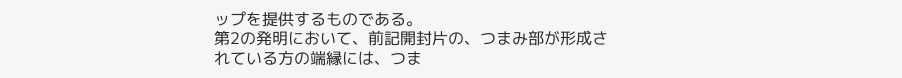ップを提供するものである。
第2の発明において、前記開封片の、つまみ部が形成さ
れている方の端縁には、つま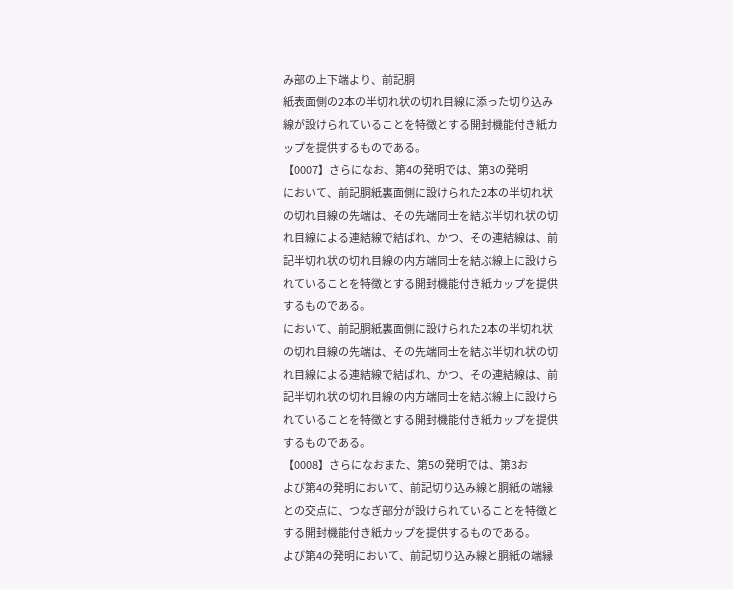み部の上下端より、前記胴
紙表面側の2本の半切れ状の切れ目線に添った切り込み
線が設けられていることを特徴とする開封機能付き紙カ
ップを提供するものである。
【0007】さらになお、第4の発明では、第3の発明
において、前記胴紙裏面側に設けられた2本の半切れ状
の切れ目線の先端は、その先端同士を結ぶ半切れ状の切
れ目線による連結線で結ばれ、かつ、その連結線は、前
記半切れ状の切れ目線の内方端同士を結ぶ線上に設けら
れていることを特徴とする開封機能付き紙カップを提供
するものである。
において、前記胴紙裏面側に設けられた2本の半切れ状
の切れ目線の先端は、その先端同士を結ぶ半切れ状の切
れ目線による連結線で結ばれ、かつ、その連結線は、前
記半切れ状の切れ目線の内方端同士を結ぶ線上に設けら
れていることを特徴とする開封機能付き紙カップを提供
するものである。
【0008】さらになおまた、第5の発明では、第3お
よび第4の発明において、前記切り込み線と胴紙の端縁
との交点に、つなぎ部分が設けられていることを特徴と
する開封機能付き紙カップを提供するものである。
よび第4の発明において、前記切り込み線と胴紙の端縁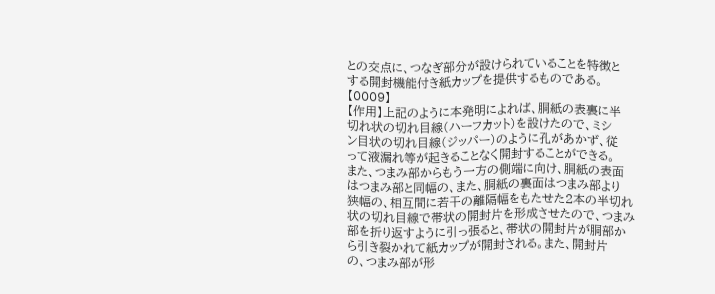との交点に、つなぎ部分が設けられていることを特徴と
する開封機能付き紙カップを提供するものである。
【0009】
【作用】上記のように本発明によれば、胴紙の表裏に半
切れ状の切れ目線(ハーフカット)を設けたので、ミシ
ン目状の切れ目線(ジッパー)のように孔があかず、従
って液漏れ等が起きることなく開封することができる。
また、つまみ部からもう一方の側端に向け、胴紙の表面
はつまみ部と同幅の、また、胴紙の裏面はつまみ部より
狭幅の、相互間に若干の離隔幅をもたせた2本の半切れ
状の切れ目線で帯状の開封片を形成させたので、つまみ
部を折り返すように引っ張ると、帯状の開封片が胴部か
ら引き裂かれて紙カップが開封される。また、開封片
の、つまみ部が形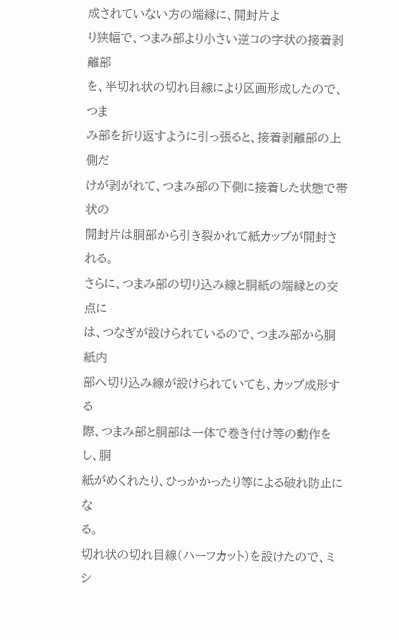成されていない方の端縁に、開封片よ
り狭幅で、つまみ部より小さい逆コの字状の接着剥離部
を、半切れ状の切れ目線により区画形成したので、つま
み部を折り返すように引っ張ると、接着剥離部の上側だ
けが剥がれて、つまみ部の下側に接着した状態で帯状の
開封片は胴部から引き裂かれて紙カップが開封される。
さらに、つまみ部の切り込み線と胴紙の端縁との交点に
は、つなぎが設けられているので、つまみ部から胴紙内
部へ切り込み線が設けられていても、カップ成形する
際、つまみ部と胴部は一体で巻き付け等の動作をし、胴
紙がめくれたり、ひっかかったり等による破れ防止にな
る。
切れ状の切れ目線(ハーフカット)を設けたので、ミシ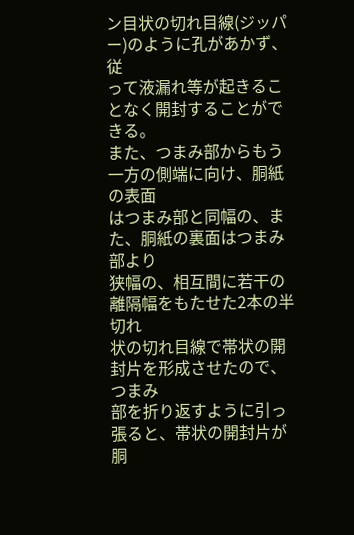ン目状の切れ目線(ジッパー)のように孔があかず、従
って液漏れ等が起きることなく開封することができる。
また、つまみ部からもう一方の側端に向け、胴紙の表面
はつまみ部と同幅の、また、胴紙の裏面はつまみ部より
狭幅の、相互間に若干の離隔幅をもたせた2本の半切れ
状の切れ目線で帯状の開封片を形成させたので、つまみ
部を折り返すように引っ張ると、帯状の開封片が胴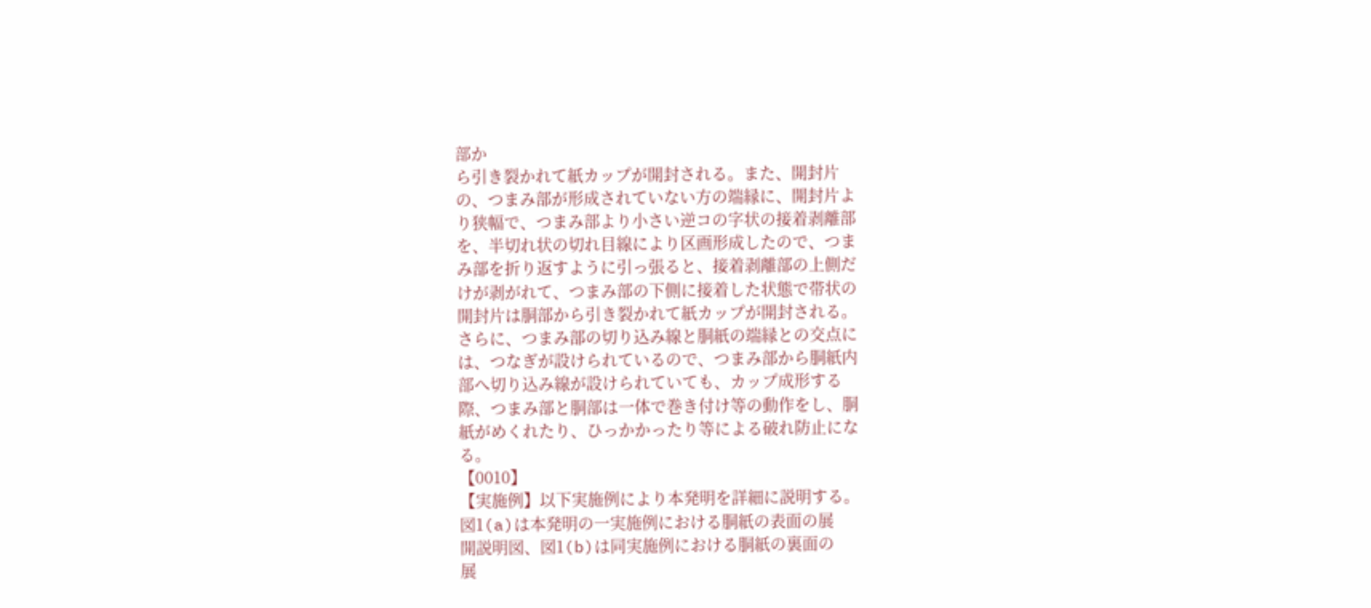部か
ら引き裂かれて紙カップが開封される。また、開封片
の、つまみ部が形成されていない方の端縁に、開封片よ
り狭幅で、つまみ部より小さい逆コの字状の接着剥離部
を、半切れ状の切れ目線により区画形成したので、つま
み部を折り返すように引っ張ると、接着剥離部の上側だ
けが剥がれて、つまみ部の下側に接着した状態で帯状の
開封片は胴部から引き裂かれて紙カップが開封される。
さらに、つまみ部の切り込み線と胴紙の端縁との交点に
は、つなぎが設けられているので、つまみ部から胴紙内
部へ切り込み線が設けられていても、カップ成形する
際、つまみ部と胴部は一体で巻き付け等の動作をし、胴
紙がめくれたり、ひっかかったり等による破れ防止にな
る。
【0010】
【実施例】以下実施例により本発明を詳細に説明する。
図1(a)は本発明の一実施例における胴紙の表面の展
開説明図、図1(b)は同実施例における胴紙の裏面の
展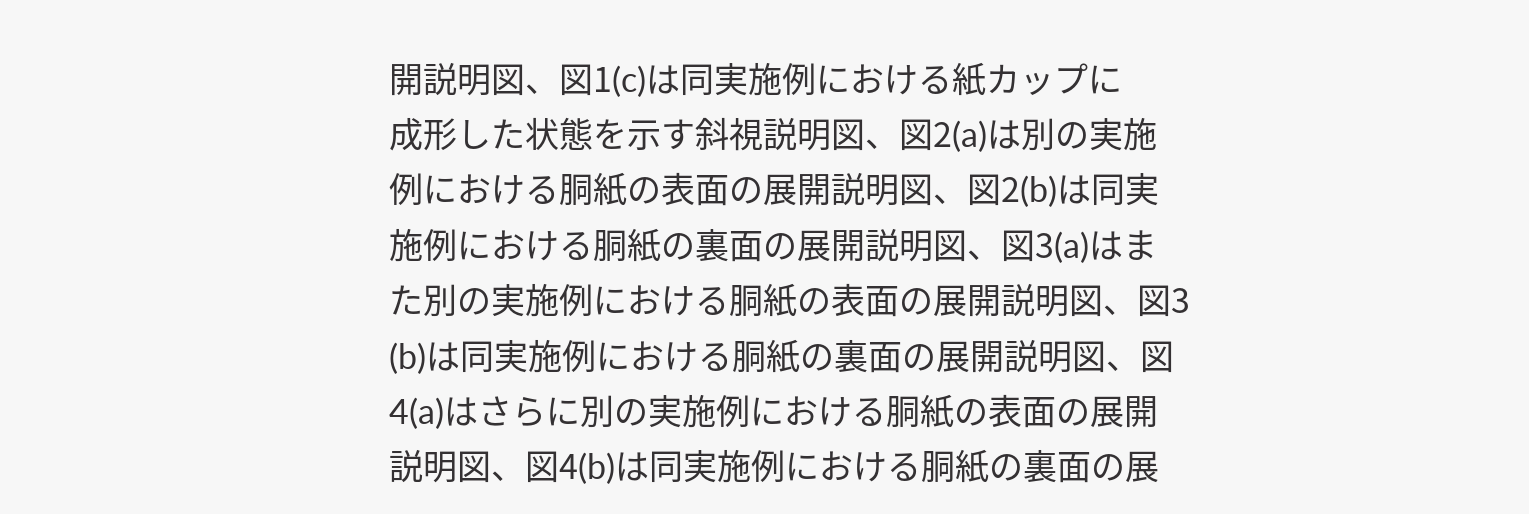開説明図、図1(c)は同実施例における紙カップに
成形した状態を示す斜視説明図、図2(a)は別の実施
例における胴紙の表面の展開説明図、図2(b)は同実
施例における胴紙の裏面の展開説明図、図3(a)はま
た別の実施例における胴紙の表面の展開説明図、図3
(b)は同実施例における胴紙の裏面の展開説明図、図
4(a)はさらに別の実施例における胴紙の表面の展開
説明図、図4(b)は同実施例における胴紙の裏面の展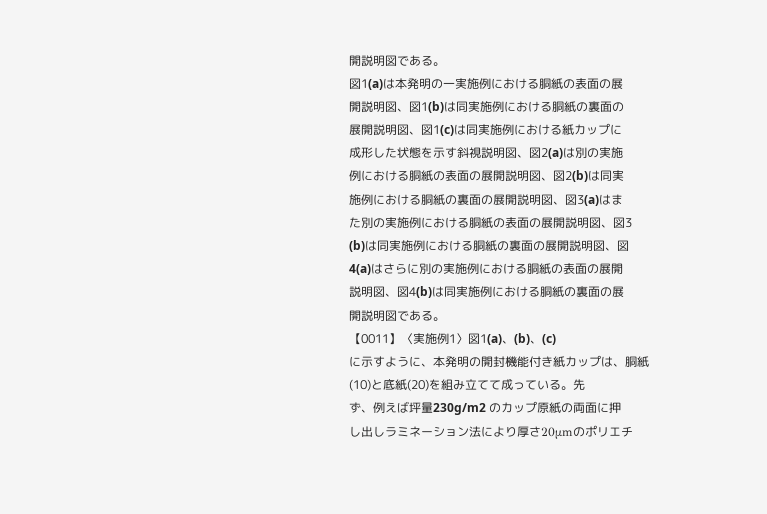開説明図である。
図1(a)は本発明の一実施例における胴紙の表面の展
開説明図、図1(b)は同実施例における胴紙の裏面の
展開説明図、図1(c)は同実施例における紙カップに
成形した状態を示す斜視説明図、図2(a)は別の実施
例における胴紙の表面の展開説明図、図2(b)は同実
施例における胴紙の裏面の展開説明図、図3(a)はま
た別の実施例における胴紙の表面の展開説明図、図3
(b)は同実施例における胴紙の裏面の展開説明図、図
4(a)はさらに別の実施例における胴紙の表面の展開
説明図、図4(b)は同実施例における胴紙の裏面の展
開説明図である。
【0011】〈実施例1〉図1(a)、(b)、(c)
に示すように、本発明の開封機能付き紙カップは、胴紙
(10)と底紙(20)を組み立てて成っている。先
ず、例えば坪量230g/m2 のカップ原紙の両面に押
し出しラミネーション法により厚さ20μmのポリエチ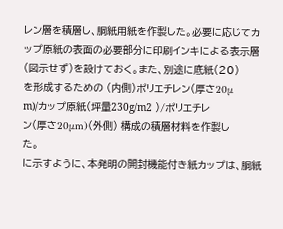レン層を積層し、胴紙用紙を作製した。必要に応じてカ
ップ原紙の表面の必要部分に印刷インキによる表示層
(図示せず)を設けておく。また、別途に底紙(20)
を形成するための (内側)ポリエチレン(厚さ20μ
m)/カップ原紙(坪量230g/m2 )/ポリエチレ
ン(厚さ20μm)(外側) 構成の積層材料を作製し
た。
に示すように、本発明の開封機能付き紙カップは、胴紙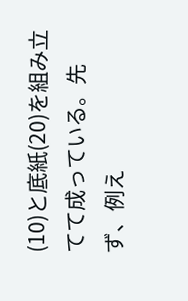(10)と底紙(20)を組み立てて成っている。先
ず、例え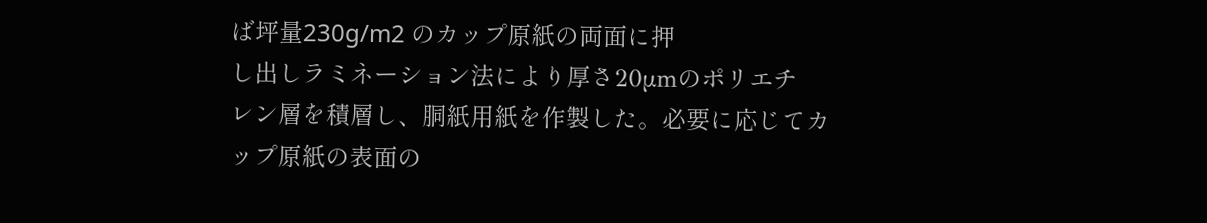ば坪量230g/m2 のカップ原紙の両面に押
し出しラミネーション法により厚さ20μmのポリエチ
レン層を積層し、胴紙用紙を作製した。必要に応じてカ
ップ原紙の表面の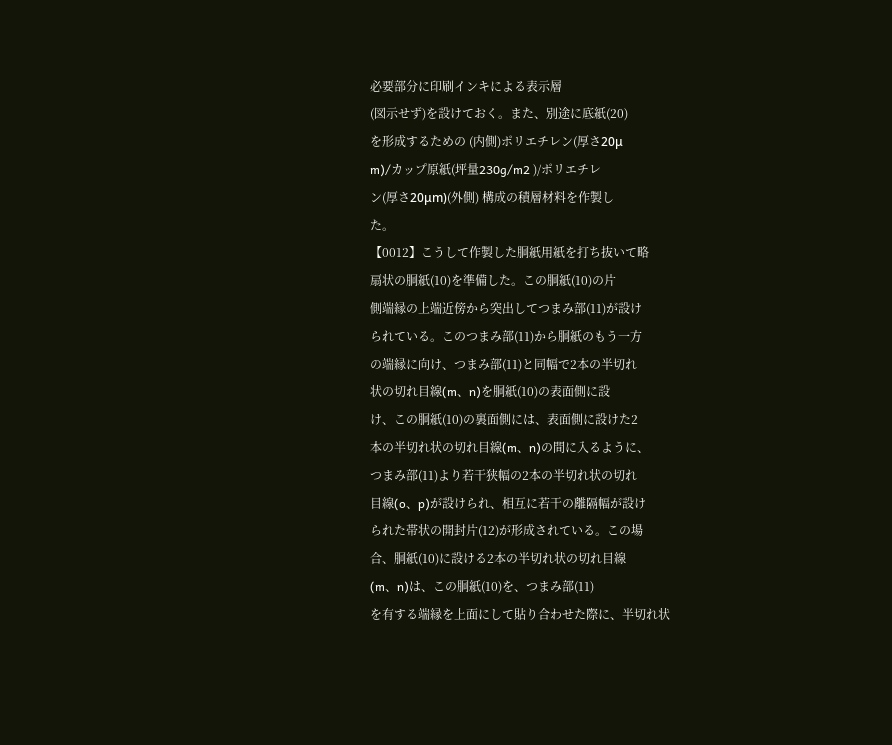必要部分に印刷インキによる表示層
(図示せず)を設けておく。また、別途に底紙(20)
を形成するための (内側)ポリエチレン(厚さ20μ
m)/カップ原紙(坪量230g/m2 )/ポリエチレ
ン(厚さ20μm)(外側) 構成の積層材料を作製し
た。
【0012】こうして作製した胴紙用紙を打ち抜いて略
扇状の胴紙(10)を準備した。この胴紙(10)の片
側端縁の上端近傍から突出してつまみ部(11)が設け
られている。このつまみ部(11)から胴紙のもう一方
の端縁に向け、つまみ部(11)と同幅で2本の半切れ
状の切れ目線(m、n)を胴紙(10)の表面側に設
け、この胴紙(10)の裏面側には、表面側に設けた2
本の半切れ状の切れ目線(m、n)の間に入るように、
つまみ部(11)より若干狭幅の2本の半切れ状の切れ
目線(o、p)が設けられ、相互に若干の離隔幅が設け
られた帯状の開封片(12)が形成されている。この場
合、胴紙(10)に設ける2本の半切れ状の切れ目線
(m、n)は、この胴紙(10)を、つまみ部(11)
を有する端縁を上面にして貼り合わせた際に、半切れ状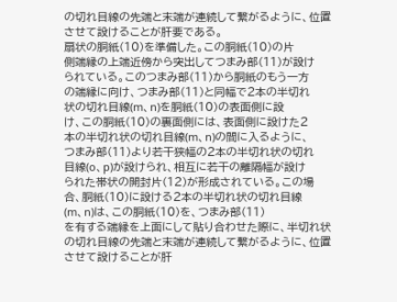の切れ目線の先端と末端が連続して繋がるように、位置
させて設けることが肝要である。
扇状の胴紙(10)を準備した。この胴紙(10)の片
側端縁の上端近傍から突出してつまみ部(11)が設け
られている。このつまみ部(11)から胴紙のもう一方
の端縁に向け、つまみ部(11)と同幅で2本の半切れ
状の切れ目線(m、n)を胴紙(10)の表面側に設
け、この胴紙(10)の裏面側には、表面側に設けた2
本の半切れ状の切れ目線(m、n)の間に入るように、
つまみ部(11)より若干狭幅の2本の半切れ状の切れ
目線(o、p)が設けられ、相互に若干の離隔幅が設け
られた帯状の開封片(12)が形成されている。この場
合、胴紙(10)に設ける2本の半切れ状の切れ目線
(m、n)は、この胴紙(10)を、つまみ部(11)
を有する端縁を上面にして貼り合わせた際に、半切れ状
の切れ目線の先端と末端が連続して繋がるように、位置
させて設けることが肝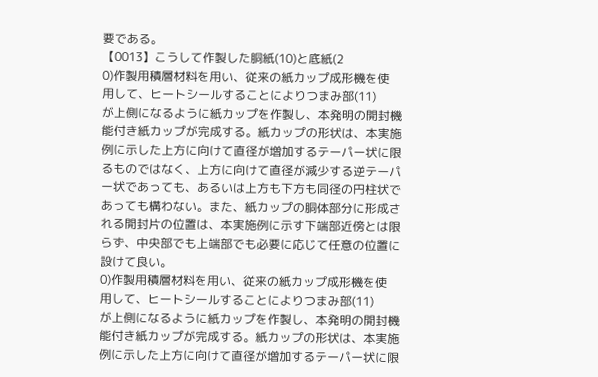要である。
【0013】こうして作製した胴紙(10)と底紙(2
0)作製用積層材料を用い、従来の紙カップ成形機を使
用して、ヒートシールすることによりつまみ部(11)
が上側になるように紙カップを作製し、本発明の開封機
能付き紙カップが完成する。紙カップの形状は、本実施
例に示した上方に向けて直径が増加するテーパー状に限
るものではなく、上方に向けて直径が減少する逆テーパ
ー状であっても、あるいは上方も下方も同径の円柱状で
あっても構わない。また、紙カップの胴体部分に形成さ
れる開封片の位置は、本実施例に示す下端部近傍とは限
らず、中央部でも上端部でも必要に応じて任意の位置に
設けて良い。
0)作製用積層材料を用い、従来の紙カップ成形機を使
用して、ヒートシールすることによりつまみ部(11)
が上側になるように紙カップを作製し、本発明の開封機
能付き紙カップが完成する。紙カップの形状は、本実施
例に示した上方に向けて直径が増加するテーパー状に限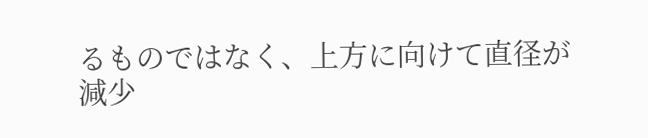るものではなく、上方に向けて直径が減少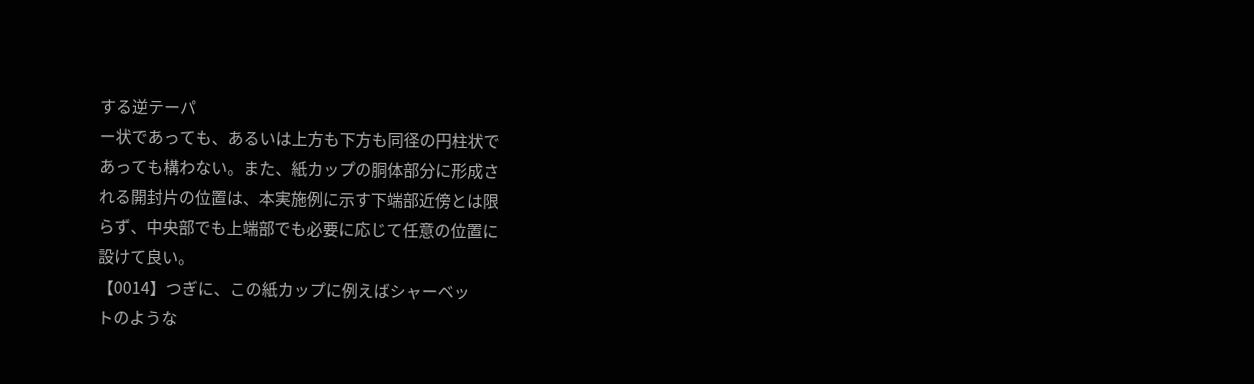する逆テーパ
ー状であっても、あるいは上方も下方も同径の円柱状で
あっても構わない。また、紙カップの胴体部分に形成さ
れる開封片の位置は、本実施例に示す下端部近傍とは限
らず、中央部でも上端部でも必要に応じて任意の位置に
設けて良い。
【0014】つぎに、この紙カップに例えばシャーベッ
トのような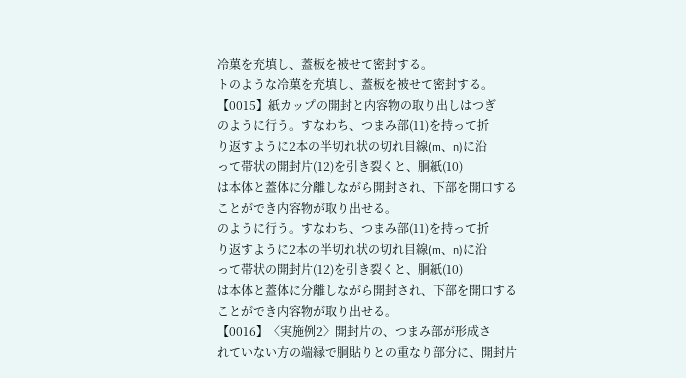冷菓を充填し、蓋板を被せて密封する。
トのような冷菓を充填し、蓋板を被せて密封する。
【0015】紙カップの開封と内容物の取り出しはつぎ
のように行う。すなわち、つまみ部(11)を持って折
り返すように2本の半切れ状の切れ目線(m、n)に沿
って帯状の開封片(12)を引き裂くと、胴紙(10)
は本体と蓋体に分離しながら開封され、下部を開口する
ことができ内容物が取り出せる。
のように行う。すなわち、つまみ部(11)を持って折
り返すように2本の半切れ状の切れ目線(m、n)に沿
って帯状の開封片(12)を引き裂くと、胴紙(10)
は本体と蓋体に分離しながら開封され、下部を開口する
ことができ内容物が取り出せる。
【0016】〈実施例2〉開封片の、つまみ部が形成さ
れていない方の端縁で胴貼りとの重なり部分に、開封片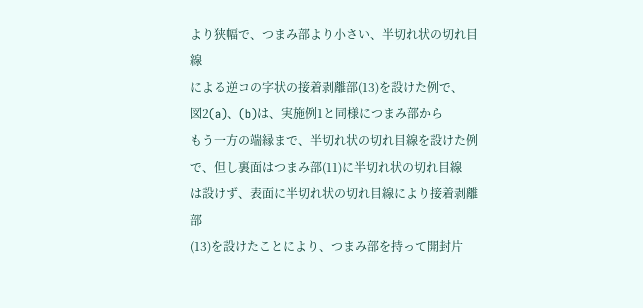より狭幅で、つまみ部より小さい、半切れ状の切れ目線
による逆コの字状の接着剥離部(13)を設けた例で、
図2(a)、(b)は、実施例1と同様につまみ部から
もう一方の端縁まで、半切れ状の切れ目線を設けた例
で、但し裏面はつまみ部(11)に半切れ状の切れ目線
は設けず、表面に半切れ状の切れ目線により接着剥離部
(13)を設けたことにより、つまみ部を持って開封片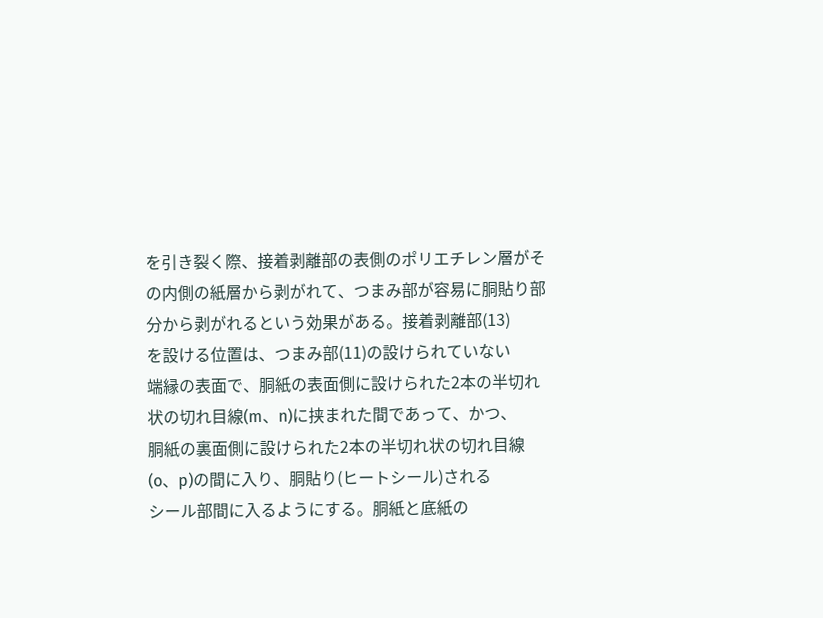を引き裂く際、接着剥離部の表側のポリエチレン層がそ
の内側の紙層から剥がれて、つまみ部が容易に胴貼り部
分から剥がれるという効果がある。接着剥離部(13)
を設ける位置は、つまみ部(11)の設けられていない
端縁の表面で、胴紙の表面側に設けられた2本の半切れ
状の切れ目線(m、n)に挟まれた間であって、かつ、
胴紙の裏面側に設けられた2本の半切れ状の切れ目線
(o、p)の間に入り、胴貼り(ヒートシール)される
シール部間に入るようにする。胴紙と底紙の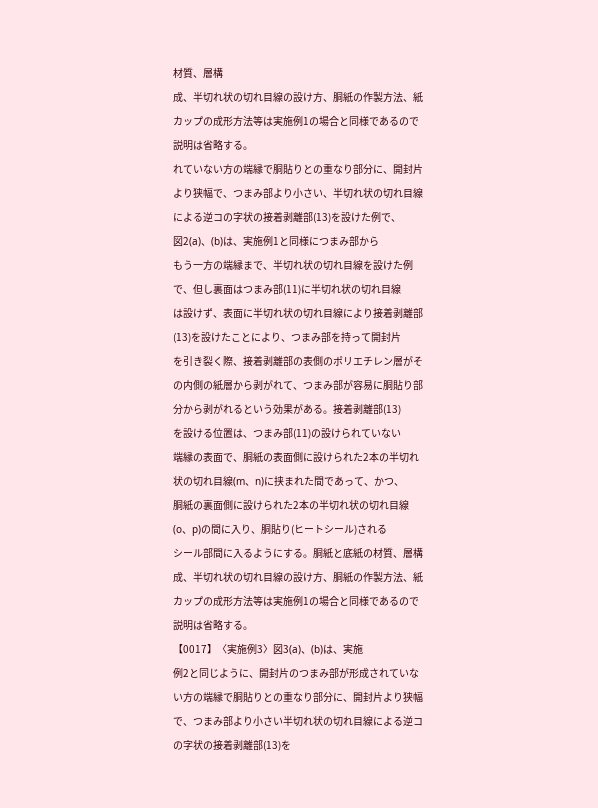材質、層構
成、半切れ状の切れ目線の設け方、胴紙の作製方法、紙
カップの成形方法等は実施例1の場合と同様であるので
説明は省略する。
れていない方の端縁で胴貼りとの重なり部分に、開封片
より狭幅で、つまみ部より小さい、半切れ状の切れ目線
による逆コの字状の接着剥離部(13)を設けた例で、
図2(a)、(b)は、実施例1と同様につまみ部から
もう一方の端縁まで、半切れ状の切れ目線を設けた例
で、但し裏面はつまみ部(11)に半切れ状の切れ目線
は設けず、表面に半切れ状の切れ目線により接着剥離部
(13)を設けたことにより、つまみ部を持って開封片
を引き裂く際、接着剥離部の表側のポリエチレン層がそ
の内側の紙層から剥がれて、つまみ部が容易に胴貼り部
分から剥がれるという効果がある。接着剥離部(13)
を設ける位置は、つまみ部(11)の設けられていない
端縁の表面で、胴紙の表面側に設けられた2本の半切れ
状の切れ目線(m、n)に挟まれた間であって、かつ、
胴紙の裏面側に設けられた2本の半切れ状の切れ目線
(o、p)の間に入り、胴貼り(ヒートシール)される
シール部間に入るようにする。胴紙と底紙の材質、層構
成、半切れ状の切れ目線の設け方、胴紙の作製方法、紙
カップの成形方法等は実施例1の場合と同様であるので
説明は省略する。
【0017】〈実施例3〉図3(a)、(b)は、実施
例2と同じように、開封片のつまみ部が形成されていな
い方の端縁で胴貼りとの重なり部分に、開封片より狭幅
で、つまみ部より小さい半切れ状の切れ目線による逆コ
の字状の接着剥離部(13)を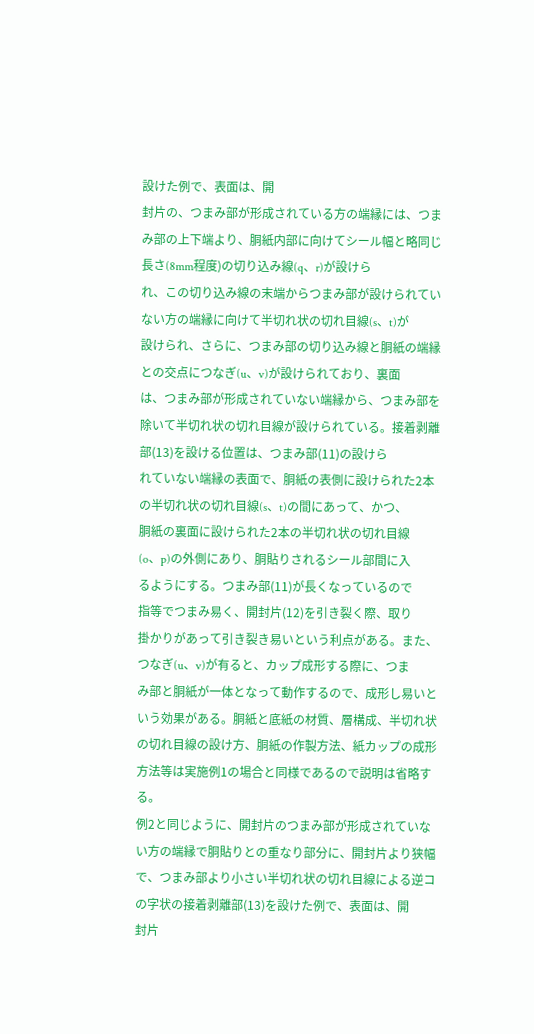設けた例で、表面は、開
封片の、つまみ部が形成されている方の端縁には、つま
み部の上下端より、胴紙内部に向けてシール幅と略同じ
長さ(8mm程度)の切り込み線(q、r)が設けら
れ、この切り込み線の末端からつまみ部が設けられてい
ない方の端縁に向けて半切れ状の切れ目線(s、t)が
設けられ、さらに、つまみ部の切り込み線と胴紙の端縁
との交点につなぎ(u、v)が設けられており、裏面
は、つまみ部が形成されていない端縁から、つまみ部を
除いて半切れ状の切れ目線が設けられている。接着剥離
部(13)を設ける位置は、つまみ部(11)の設けら
れていない端縁の表面で、胴紙の表側に設けられた2本
の半切れ状の切れ目線(s、t)の間にあって、かつ、
胴紙の裏面に設けられた2本の半切れ状の切れ目線
(o、p)の外側にあり、胴貼りされるシール部間に入
るようにする。つまみ部(11)が長くなっているので
指等でつまみ易く、開封片(12)を引き裂く際、取り
掛かりがあって引き裂き易いという利点がある。また、
つなぎ(u、v)が有ると、カップ成形する際に、つま
み部と胴紙が一体となって動作するので、成形し易いと
いう効果がある。胴紙と底紙の材質、層構成、半切れ状
の切れ目線の設け方、胴紙の作製方法、紙カップの成形
方法等は実施例1の場合と同様であるので説明は省略す
る。
例2と同じように、開封片のつまみ部が形成されていな
い方の端縁で胴貼りとの重なり部分に、開封片より狭幅
で、つまみ部より小さい半切れ状の切れ目線による逆コ
の字状の接着剥離部(13)を設けた例で、表面は、開
封片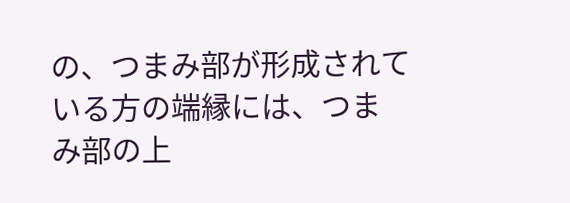の、つまみ部が形成されている方の端縁には、つま
み部の上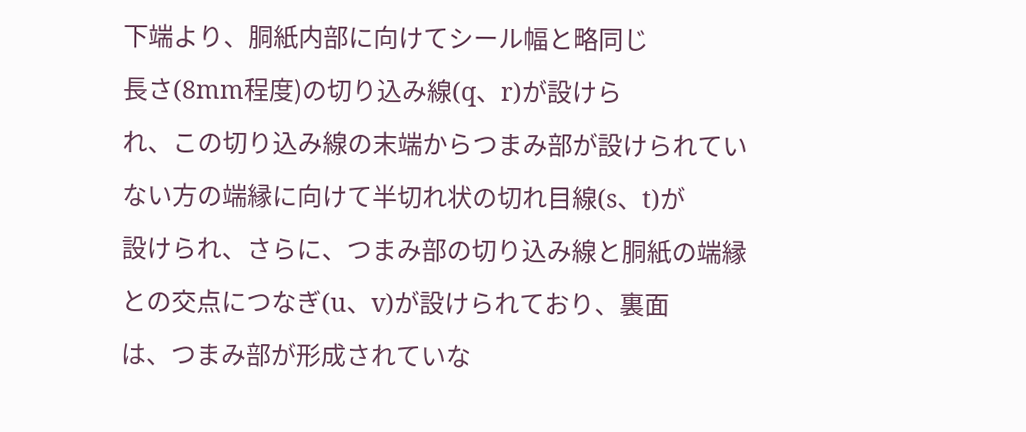下端より、胴紙内部に向けてシール幅と略同じ
長さ(8mm程度)の切り込み線(q、r)が設けら
れ、この切り込み線の末端からつまみ部が設けられてい
ない方の端縁に向けて半切れ状の切れ目線(s、t)が
設けられ、さらに、つまみ部の切り込み線と胴紙の端縁
との交点につなぎ(u、v)が設けられており、裏面
は、つまみ部が形成されていな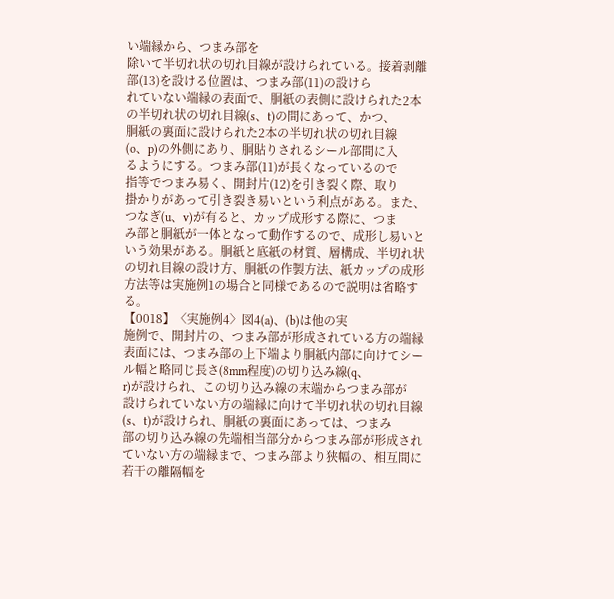い端縁から、つまみ部を
除いて半切れ状の切れ目線が設けられている。接着剥離
部(13)を設ける位置は、つまみ部(11)の設けら
れていない端縁の表面で、胴紙の表側に設けられた2本
の半切れ状の切れ目線(s、t)の間にあって、かつ、
胴紙の裏面に設けられた2本の半切れ状の切れ目線
(o、p)の外側にあり、胴貼りされるシール部間に入
るようにする。つまみ部(11)が長くなっているので
指等でつまみ易く、開封片(12)を引き裂く際、取り
掛かりがあって引き裂き易いという利点がある。また、
つなぎ(u、v)が有ると、カップ成形する際に、つま
み部と胴紙が一体となって動作するので、成形し易いと
いう効果がある。胴紙と底紙の材質、層構成、半切れ状
の切れ目線の設け方、胴紙の作製方法、紙カップの成形
方法等は実施例1の場合と同様であるので説明は省略す
る。
【0018】〈実施例4〉図4(a)、(b)は他の実
施例で、開封片の、つまみ部が形成されている方の端縁
表面には、つまみ部の上下端より胴紙内部に向けてシー
ル幅と略同じ長さ(8mm程度)の切り込み線(q、
r)が設けられ、この切り込み線の末端からつまみ部が
設けられていない方の端縁に向けて半切れ状の切れ目線
(s、t)が設けられ、胴紙の裏面にあっては、つまみ
部の切り込み線の先端相当部分からつまみ部が形成され
ていない方の端縁まで、つまみ部より狭幅の、相互間に
若干の離隔幅を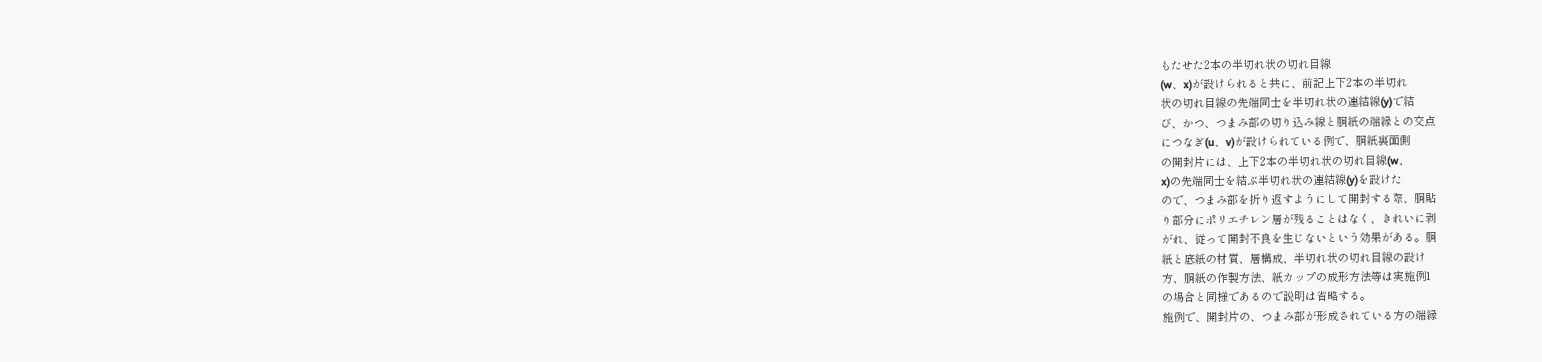もたせた2本の半切れ状の切れ目線
(w、x)が設けられると共に、前記上下2本の半切れ
状の切れ目線の先端同士を半切れ状の連結線(y)で結
び、かつ、つまみ部の切り込み線と胴紙の端縁との交点
につなぎ(u、v)が設けられている例で、胴紙裏面側
の開封片には、上下2本の半切れ状の切れ目線(w、
x)の先端同士を結ぶ半切れ状の連結線(y)を設けた
ので、つまみ部を折り返すようにして開封する際、胴貼
り部分にポリエチレン層が残ることはなく、きれいに剥
がれ、従って開封不良を生じないという効果がある。胴
紙と底紙の材質、層構成、半切れ状の切れ目線の設け
方、胴紙の作製方法、紙カップの成形方法等は実施例1
の場合と同様であるので説明は省略する。
施例で、開封片の、つまみ部が形成されている方の端縁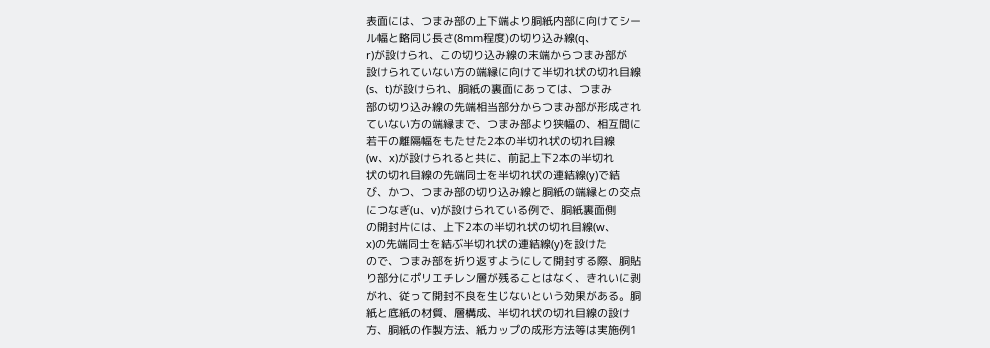表面には、つまみ部の上下端より胴紙内部に向けてシー
ル幅と略同じ長さ(8mm程度)の切り込み線(q、
r)が設けられ、この切り込み線の末端からつまみ部が
設けられていない方の端縁に向けて半切れ状の切れ目線
(s、t)が設けられ、胴紙の裏面にあっては、つまみ
部の切り込み線の先端相当部分からつまみ部が形成され
ていない方の端縁まで、つまみ部より狭幅の、相互間に
若干の離隔幅をもたせた2本の半切れ状の切れ目線
(w、x)が設けられると共に、前記上下2本の半切れ
状の切れ目線の先端同士を半切れ状の連結線(y)で結
び、かつ、つまみ部の切り込み線と胴紙の端縁との交点
につなぎ(u、v)が設けられている例で、胴紙裏面側
の開封片には、上下2本の半切れ状の切れ目線(w、
x)の先端同士を結ぶ半切れ状の連結線(y)を設けた
ので、つまみ部を折り返すようにして開封する際、胴貼
り部分にポリエチレン層が残ることはなく、きれいに剥
がれ、従って開封不良を生じないという効果がある。胴
紙と底紙の材質、層構成、半切れ状の切れ目線の設け
方、胴紙の作製方法、紙カップの成形方法等は実施例1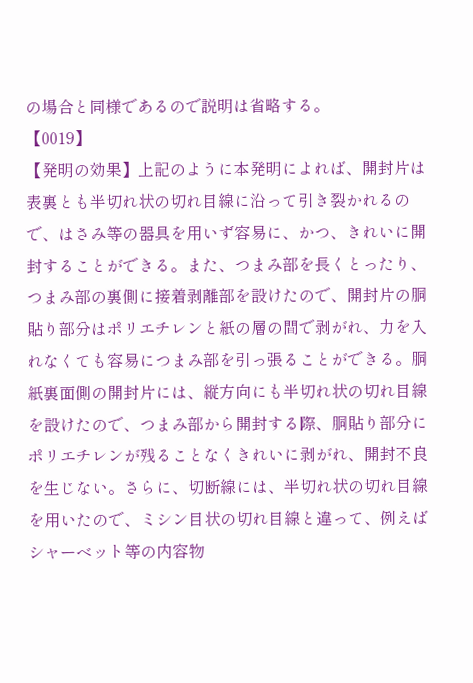の場合と同様であるので説明は省略する。
【0019】
【発明の効果】上記のように本発明によれば、開封片は
表裏とも半切れ状の切れ目線に沿って引き裂かれるの
で、はさみ等の器具を用いず容易に、かつ、きれいに開
封することができる。また、つまみ部を長くとったり、
つまみ部の裏側に接着剥離部を設けたので、開封片の胴
貼り部分はポリエチレンと紙の層の間で剥がれ、力を入
れなくても容易につまみ部を引っ張ることができる。胴
紙裏面側の開封片には、縦方向にも半切れ状の切れ目線
を設けたので、つまみ部から開封する際、胴貼り部分に
ポリエチレンが残ることなくきれいに剥がれ、開封不良
を生じない。さらに、切断線には、半切れ状の切れ目線
を用いたので、ミシン目状の切れ目線と違って、例えば
シャーベット等の内容物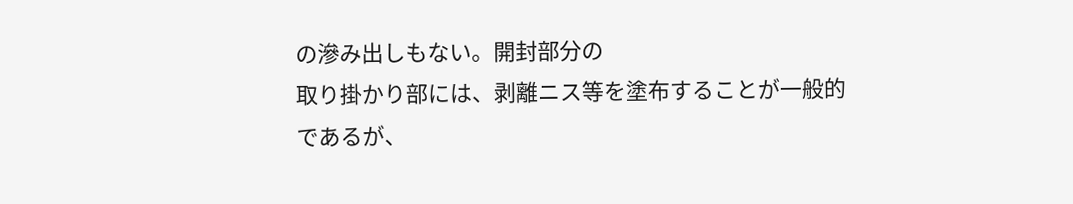の滲み出しもない。開封部分の
取り掛かり部には、剥離ニス等を塗布することが一般的
であるが、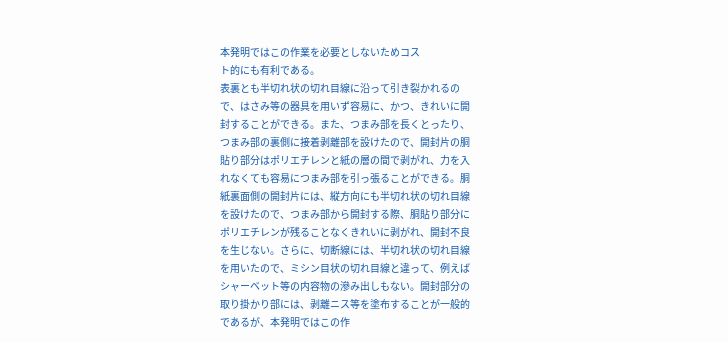本発明ではこの作業を必要としないためコス
ト的にも有利である。
表裏とも半切れ状の切れ目線に沿って引き裂かれるの
で、はさみ等の器具を用いず容易に、かつ、きれいに開
封することができる。また、つまみ部を長くとったり、
つまみ部の裏側に接着剥離部を設けたので、開封片の胴
貼り部分はポリエチレンと紙の層の間で剥がれ、力を入
れなくても容易につまみ部を引っ張ることができる。胴
紙裏面側の開封片には、縦方向にも半切れ状の切れ目線
を設けたので、つまみ部から開封する際、胴貼り部分に
ポリエチレンが残ることなくきれいに剥がれ、開封不良
を生じない。さらに、切断線には、半切れ状の切れ目線
を用いたので、ミシン目状の切れ目線と違って、例えば
シャーベット等の内容物の滲み出しもない。開封部分の
取り掛かり部には、剥離ニス等を塗布することが一般的
であるが、本発明ではこの作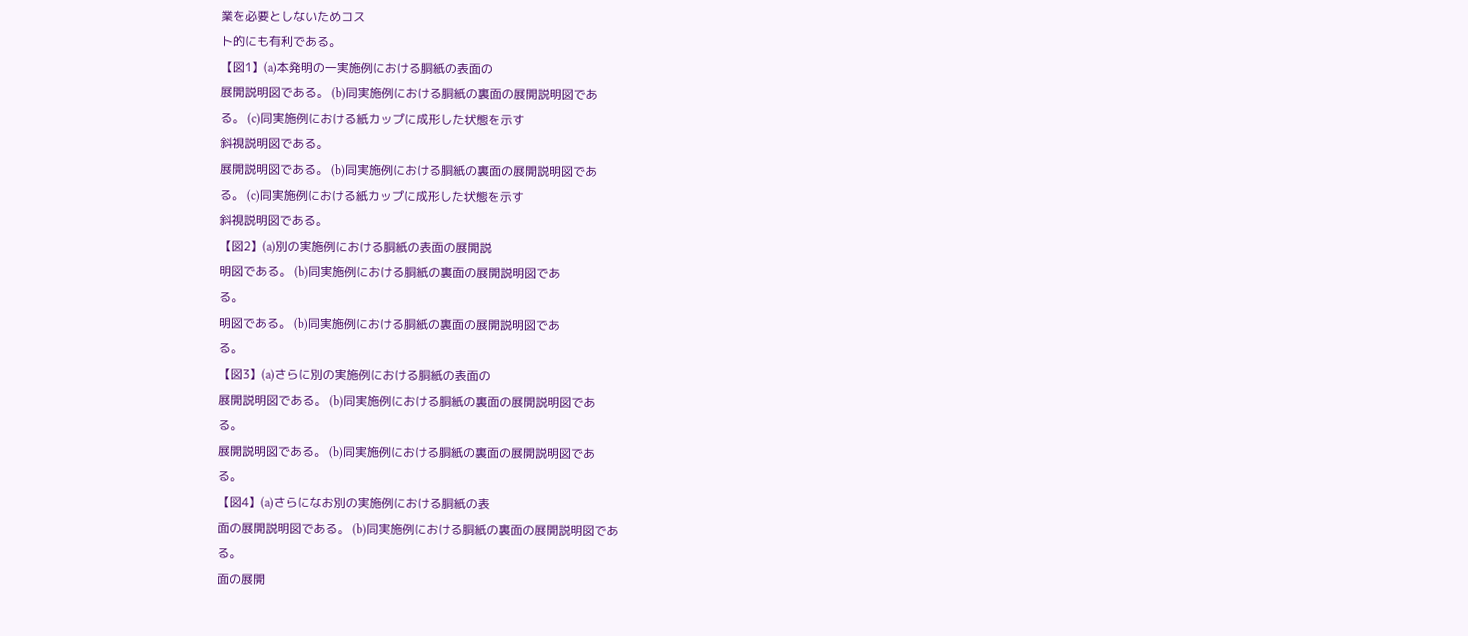業を必要としないためコス
ト的にも有利である。
【図1】(a)本発明の一実施例における胴紙の表面の
展開説明図である。 (b)同実施例における胴紙の裏面の展開説明図であ
る。 (c)同実施例における紙カップに成形した状態を示す
斜視説明図である。
展開説明図である。 (b)同実施例における胴紙の裏面の展開説明図であ
る。 (c)同実施例における紙カップに成形した状態を示す
斜視説明図である。
【図2】(a)別の実施例における胴紙の表面の展開説
明図である。 (b)同実施例における胴紙の裏面の展開説明図であ
る。
明図である。 (b)同実施例における胴紙の裏面の展開説明図であ
る。
【図3】(a)さらに別の実施例における胴紙の表面の
展開説明図である。 (b)同実施例における胴紙の裏面の展開説明図であ
る。
展開説明図である。 (b)同実施例における胴紙の裏面の展開説明図であ
る。
【図4】(a)さらになお別の実施例における胴紙の表
面の展開説明図である。 (b)同実施例における胴紙の裏面の展開説明図であ
る。
面の展開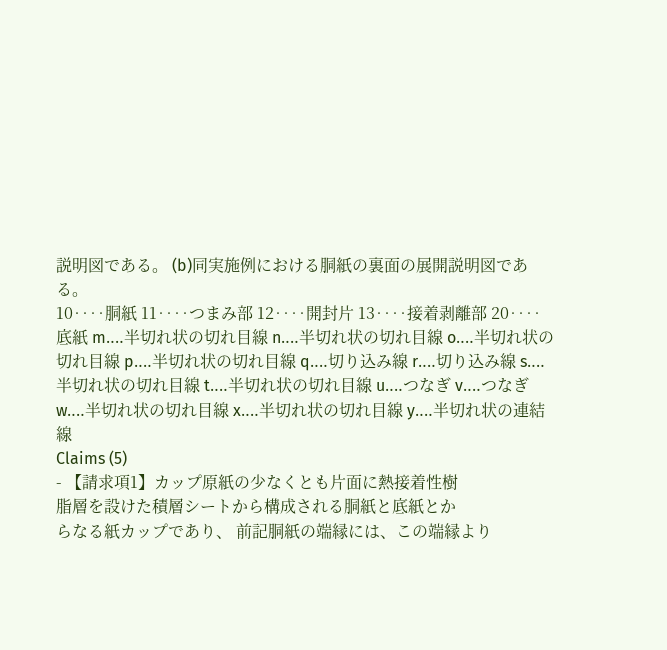説明図である。 (b)同実施例における胴紙の裏面の展開説明図であ
る。
10‥‥胴紙 11‥‥つまみ部 12‥‥開封片 13‥‥接着剥離部 20‥‥底紙 m‥‥半切れ状の切れ目線 n‥‥半切れ状の切れ目線 o‥‥半切れ状の切れ目線 p‥‥半切れ状の切れ目線 q‥‥切り込み線 r‥‥切り込み線 s‥‥半切れ状の切れ目線 t‥‥半切れ状の切れ目線 u‥‥つなぎ v‥‥つなぎ w‥‥半切れ状の切れ目線 x‥‥半切れ状の切れ目線 y‥‥半切れ状の連結線
Claims (5)
- 【請求項1】カップ原紙の少なくとも片面に熱接着性樹
脂層を設けた積層シートから構成される胴紙と底紙とか
らなる紙カップであり、 前記胴紙の端縁には、この端縁より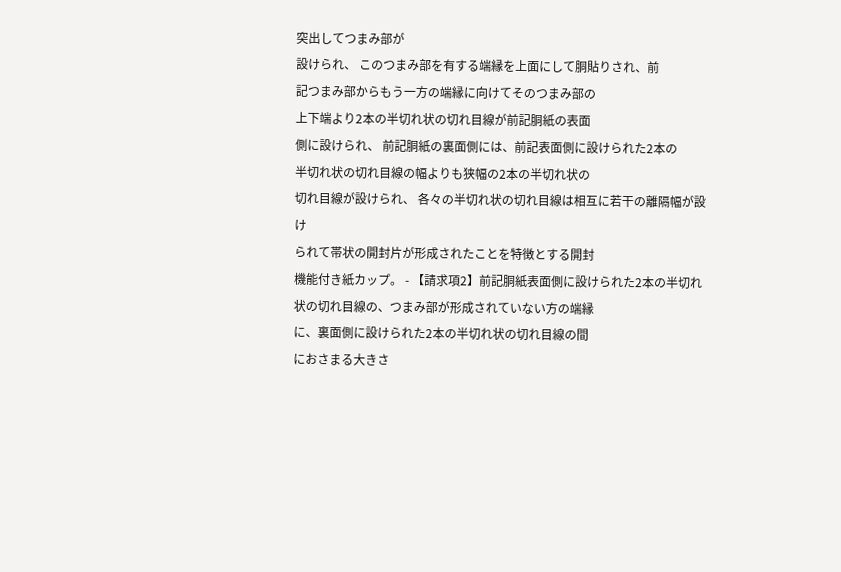突出してつまみ部が
設けられ、 このつまみ部を有する端縁を上面にして胴貼りされ、前
記つまみ部からもう一方の端縁に向けてそのつまみ部の
上下端より2本の半切れ状の切れ目線が前記胴紙の表面
側に設けられ、 前記胴紙の裏面側には、前記表面側に設けられた2本の
半切れ状の切れ目線の幅よりも狭幅の2本の半切れ状の
切れ目線が設けられ、 各々の半切れ状の切れ目線は相互に若干の離隔幅が設け
られて帯状の開封片が形成されたことを特徴とする開封
機能付き紙カップ。 - 【請求項2】前記胴紙表面側に設けられた2本の半切れ
状の切れ目線の、つまみ部が形成されていない方の端縁
に、裏面側に設けられた2本の半切れ状の切れ目線の間
におさまる大きさ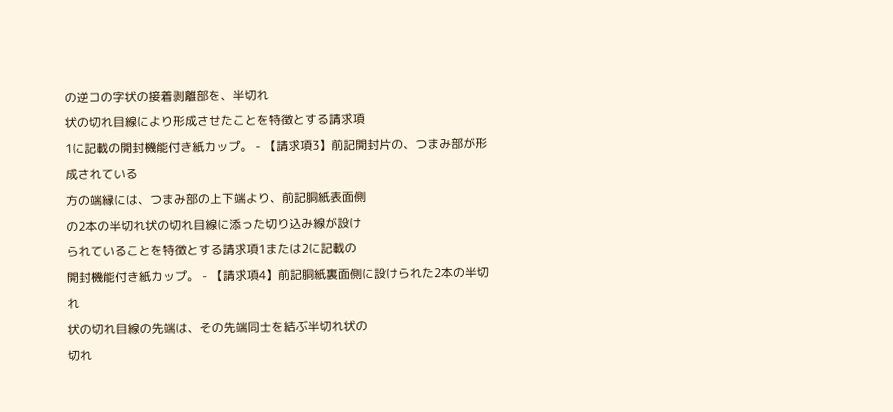の逆コの字状の接着剥離部を、半切れ
状の切れ目線により形成させたことを特徴とする請求項
1に記載の開封機能付き紙カップ。 - 【請求項3】前記開封片の、つまみ部が形成されている
方の端縁には、つまみ部の上下端より、前記胴紙表面側
の2本の半切れ状の切れ目線に添った切り込み線が設け
られていることを特徴とする請求項1または2に記載の
開封機能付き紙カップ。 - 【請求項4】前記胴紙裏面側に設けられた2本の半切れ
状の切れ目線の先端は、その先端同士を結ぶ半切れ状の
切れ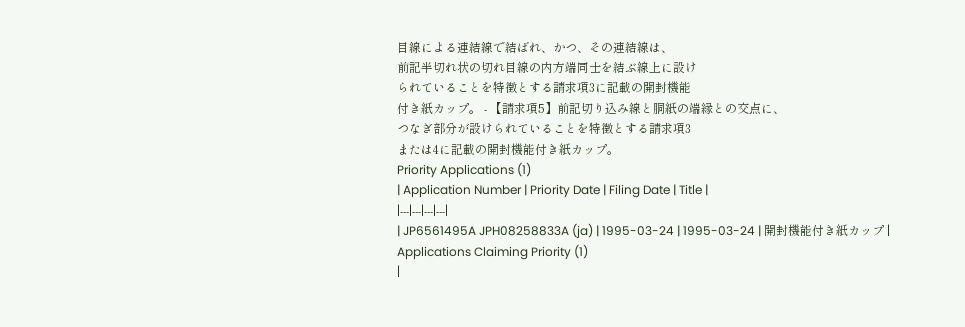目線による連結線で結ばれ、かつ、その連結線は、
前記半切れ状の切れ目線の内方端同士を結ぶ線上に設け
られていることを特徴とする請求項3に記載の開封機能
付き紙カップ。 - 【請求項5】前記切り込み線と胴紙の端縁との交点に、
つなぎ部分が設けられていることを特徴とする請求項3
または4に記載の開封機能付き紙カップ。
Priority Applications (1)
| Application Number | Priority Date | Filing Date | Title |
|---|---|---|---|
| JP6561495A JPH08258833A (ja) | 1995-03-24 | 1995-03-24 | 開封機能付き紙カップ |
Applications Claiming Priority (1)
|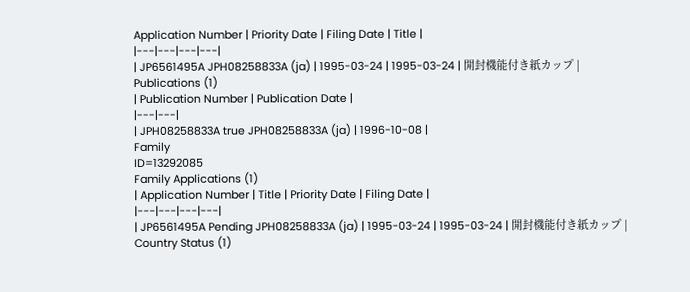Application Number | Priority Date | Filing Date | Title |
|---|---|---|---|
| JP6561495A JPH08258833A (ja) | 1995-03-24 | 1995-03-24 | 開封機能付き紙カップ |
Publications (1)
| Publication Number | Publication Date |
|---|---|
| JPH08258833A true JPH08258833A (ja) | 1996-10-08 |
Family
ID=13292085
Family Applications (1)
| Application Number | Title | Priority Date | Filing Date |
|---|---|---|---|
| JP6561495A Pending JPH08258833A (ja) | 1995-03-24 | 1995-03-24 | 開封機能付き紙カップ |
Country Status (1)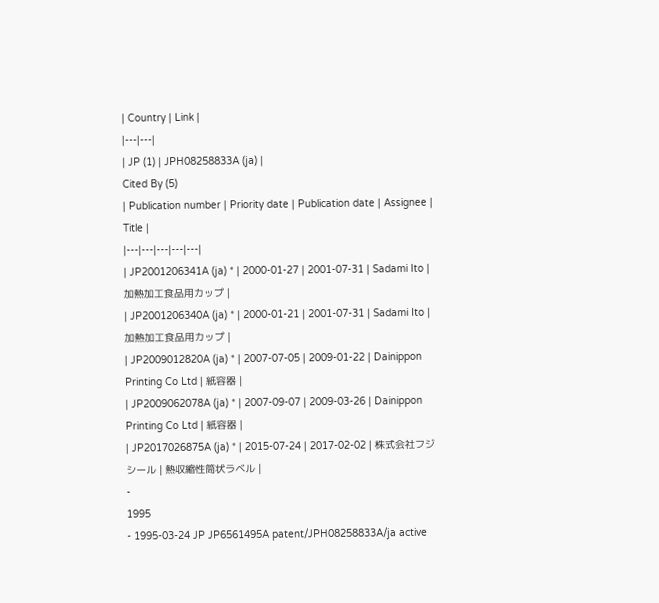| Country | Link |
|---|---|
| JP (1) | JPH08258833A (ja) |
Cited By (5)
| Publication number | Priority date | Publication date | Assignee | Title |
|---|---|---|---|---|
| JP2001206341A (ja) * | 2000-01-27 | 2001-07-31 | Sadami Ito | 加熱加工食品用カップ |
| JP2001206340A (ja) * | 2000-01-21 | 2001-07-31 | Sadami Ito | 加熱加工食品用カップ |
| JP2009012820A (ja) * | 2007-07-05 | 2009-01-22 | Dainippon Printing Co Ltd | 紙容器 |
| JP2009062078A (ja) * | 2007-09-07 | 2009-03-26 | Dainippon Printing Co Ltd | 紙容器 |
| JP2017026875A (ja) * | 2015-07-24 | 2017-02-02 | 株式会社フジシール | 熱収縮性筒状ラベル |
-
1995
- 1995-03-24 JP JP6561495A patent/JPH08258833A/ja active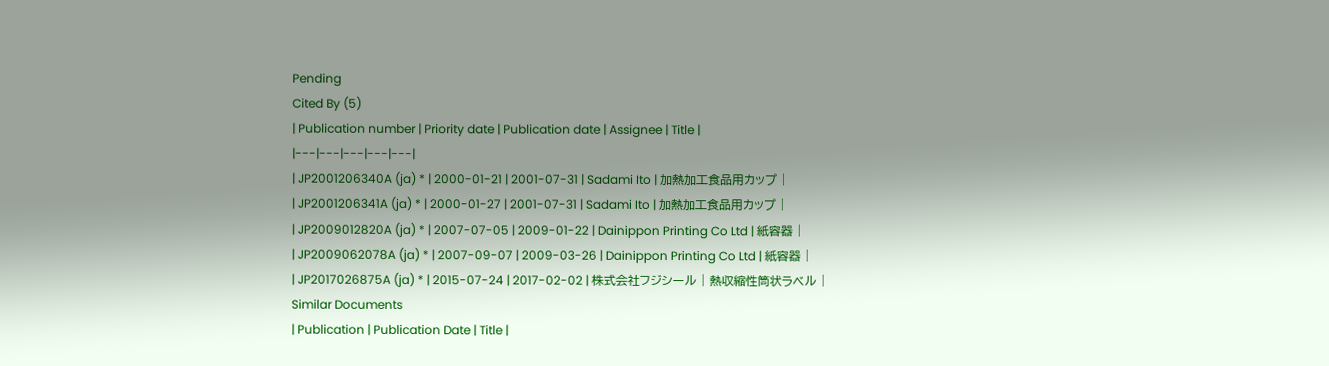Pending
Cited By (5)
| Publication number | Priority date | Publication date | Assignee | Title |
|---|---|---|---|---|
| JP2001206340A (ja) * | 2000-01-21 | 2001-07-31 | Sadami Ito | 加熱加工食品用カップ |
| JP2001206341A (ja) * | 2000-01-27 | 2001-07-31 | Sadami Ito | 加熱加工食品用カップ |
| JP2009012820A (ja) * | 2007-07-05 | 2009-01-22 | Dainippon Printing Co Ltd | 紙容器 |
| JP2009062078A (ja) * | 2007-09-07 | 2009-03-26 | Dainippon Printing Co Ltd | 紙容器 |
| JP2017026875A (ja) * | 2015-07-24 | 2017-02-02 | 株式会社フジシール | 熱収縮性筒状ラベル |
Similar Documents
| Publication | Publication Date | Title |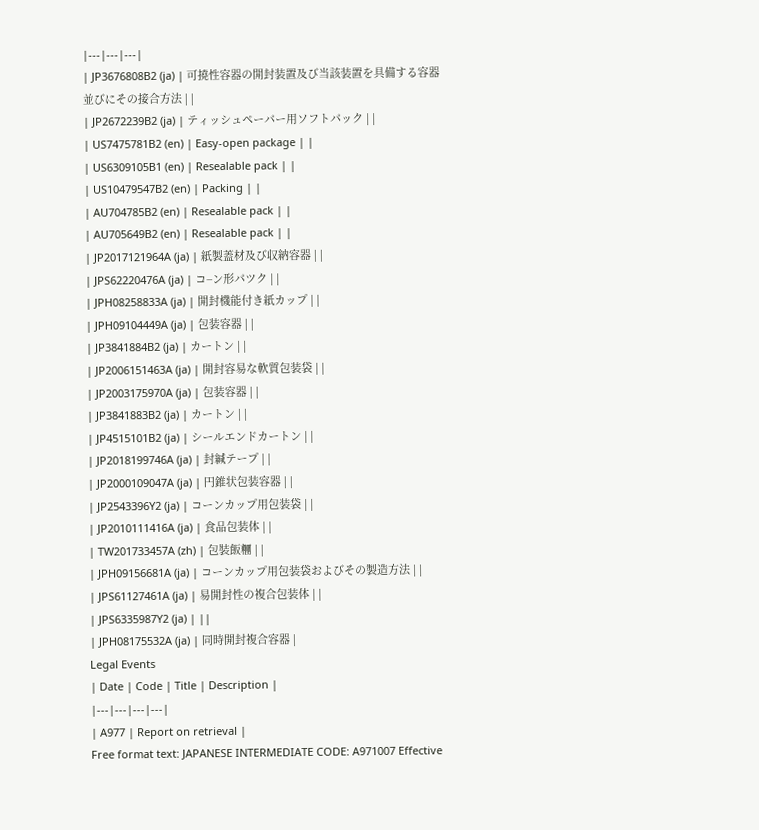|---|---|---|
| JP3676808B2 (ja) | 可撓性容器の開封装置及び当該装置を具備する容器並びにその接合方法 | |
| JP2672239B2 (ja) | ティッシュペーパー用ソフトパック | |
| US7475781B2 (en) | Easy-open package | |
| US6309105B1 (en) | Resealable pack | |
| US10479547B2 (en) | Packing | |
| AU704785B2 (en) | Resealable pack | |
| AU705649B2 (en) | Resealable pack | |
| JP2017121964A (ja) | 紙製蓋材及び収納容器 | |
| JPS62220476A (ja) | コ−ン形パツク | |
| JPH08258833A (ja) | 開封機能付き紙カップ | |
| JPH09104449A (ja) | 包装容器 | |
| JP3841884B2 (ja) | カートン | |
| JP2006151463A (ja) | 開封容易な軟質包装袋 | |
| JP2003175970A (ja) | 包装容器 | |
| JP3841883B2 (ja) | カートン | |
| JP4515101B2 (ja) | シールエンドカートン | |
| JP2018199746A (ja) | 封緘テープ | |
| JP2000109047A (ja) | 円錐状包装容器 | |
| JP2543396Y2 (ja) | コーンカップ用包装袋 | |
| JP2010111416A (ja) | 食品包装体 | |
| TW201733457A (zh) | 包裝飯糰 | |
| JPH09156681A (ja) | コーンカップ用包装袋およびその製造方法 | |
| JPS61127461A (ja) | 易開封性の複合包装体 | |
| JPS6335987Y2 (ja) | ||
| JPH08175532A (ja) | 同時開封複合容器 |
Legal Events
| Date | Code | Title | Description |
|---|---|---|---|
| A977 | Report on retrieval |
Free format text: JAPANESE INTERMEDIATE CODE: A971007 Effective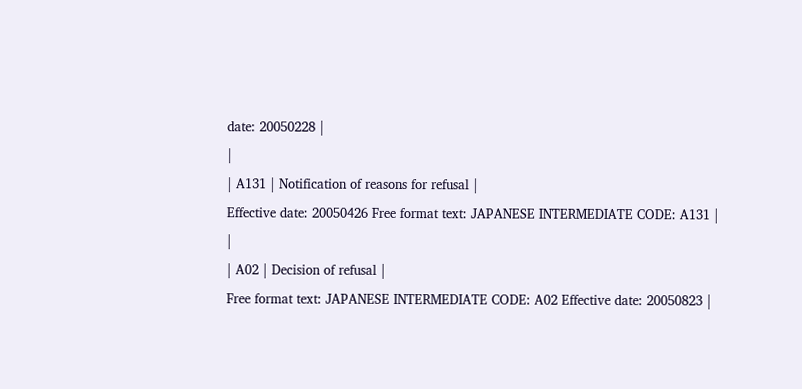date: 20050228 |
|
| A131 | Notification of reasons for refusal |
Effective date: 20050426 Free format text: JAPANESE INTERMEDIATE CODE: A131 |
|
| A02 | Decision of refusal |
Free format text: JAPANESE INTERMEDIATE CODE: A02 Effective date: 20050823 |